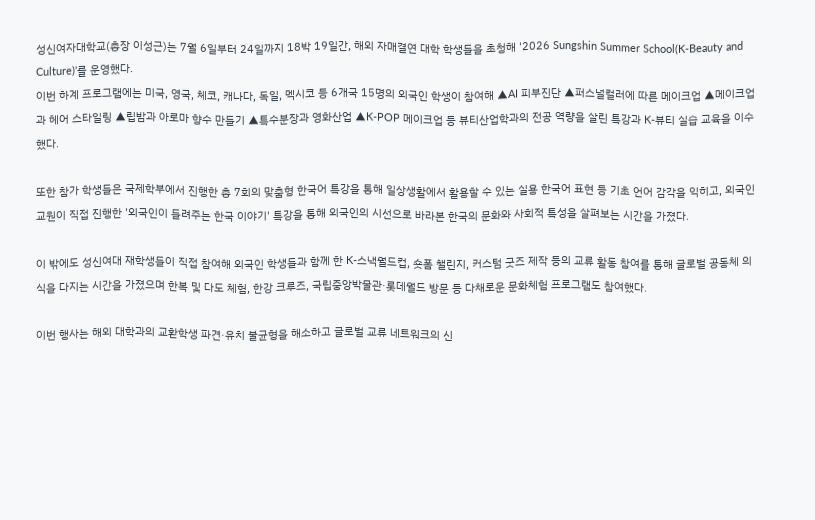성신여자대학교(총장 이성근)는 7월 6일부터 24일까지 18박 19일간, 해외 자매결연 대학 학생들을 초청해 '2026 Sungshin Summer School(K-Beauty and Culture)'를 운영했다.
이번 하계 프로그램에는 미국, 영국, 체코, 캐나다, 독일, 멕시코 등 6개국 15명의 외국인 학생이 참여해 ▲AI 피부진단 ▲퍼스널컬러에 따른 메이크업 ▲메이크업과 헤어 스타일링 ▲립밤과 아로마 향수 만들기 ▲특수분장과 영화산업 ▲K-POP 메이크업 등 뷰티산업학과의 전공 역량을 살린 특강과 K-뷰티 실습 교육을 이수했다.

또한 참가 학생들은 국제학부에서 진행한 총 7회의 맞춤형 한국어 특강을 통해 일상생활에서 활용할 수 있는 실용 한국어 표현 등 기초 언어 감각을 익히고, 외국인 교원이 직접 진행한 '외국인이 들려주는 한국 이야기' 특강을 통해 외국인의 시선으로 바라본 한국의 문화와 사회적 특성을 살펴보는 시간을 가졌다.

이 밖에도 성신여대 재학생들이 직접 참여해 외국인 학생들과 함께 한 K-스낵월드컵, 숏폼 챌린지, 커스텀 굿즈 제작 등의 교류 활동 참여를 통해 글로벌 공동체 의식을 다지는 시간을 가졌으며 한복 및 다도 체험, 한강 크루즈, 국립중앙박물관·롯데월드 방문 등 다채로운 문화체험 프로그램도 참여했다.

이번 행사는 해외 대학과의 교환학생 파견·유치 불균형을 해소하고 글로벌 교류 네트워크의 신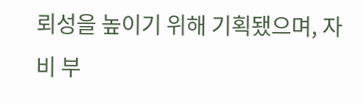뢰성을 높이기 위해 기획됐으며, 자비 부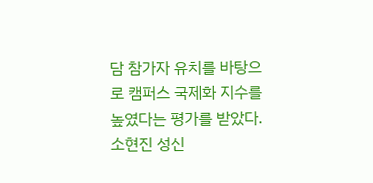담 참가자 유치를 바탕으로 캠퍼스 국제화 지수를 높였다는 평가를 받았다.
소현진 성신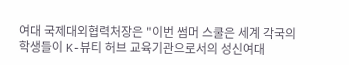여대 국제대외협력처장은 "이번 썸머 스쿨은 세계 각국의 학생들이 K-뷰티 허브 교육기관으로서의 성신여대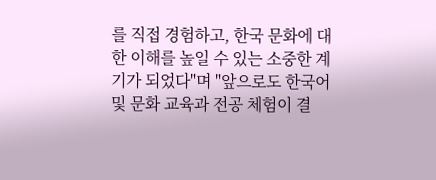를 직접 경험하고, 한국 문화에 대한 이해를 높일 수 있는 소중한 계기가 되었다"며 "앞으로도 한국어 및 문화 교육과 전공 체험이 결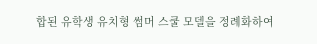합된 유학생 유치형 썸머 스쿨 모델을 정례화하여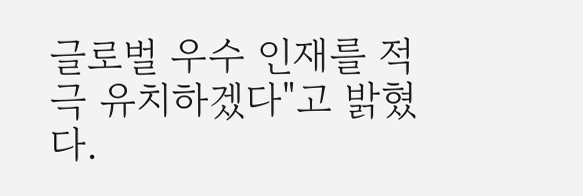글로벌 우수 인재를 적극 유치하겠다"고 밝혔다.